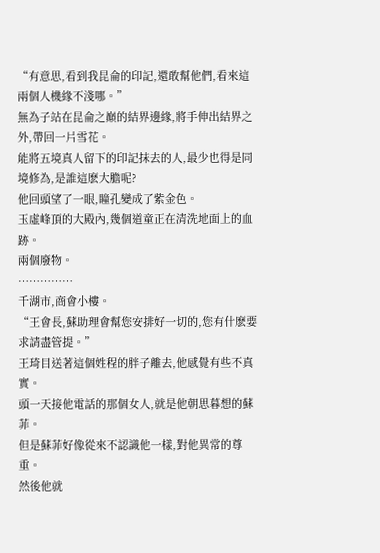“有意思,看到我昆侖的印記,還敢幫他們,看來這兩個人機緣不淺哪。”
無為子站在昆侖之巔的結界邊緣,將手伸出結界之外,帶回一片雪花。
能將五境真人留下的印記抹去的人,最少也得是同境修為,是誰這麽大膽呢?
他回頭望了一眼,瞳孔變成了紫金色。
玉虛峰頂的大殿內,幾個道童正在清洗地面上的血跡。
兩個廢物。
……………
千湖市,商會小樓。
“王會長,蘇助理會幫您安排好一切的,您有什麽要求請盡管提。”
王琦目送著這個姓程的胖子離去,他感覺有些不真實。
頭一天接他電話的那個女人,就是他朝思暮想的蘇菲。
但是蘇菲好像從來不認識他一樣,對他異常的尊重。
然後他就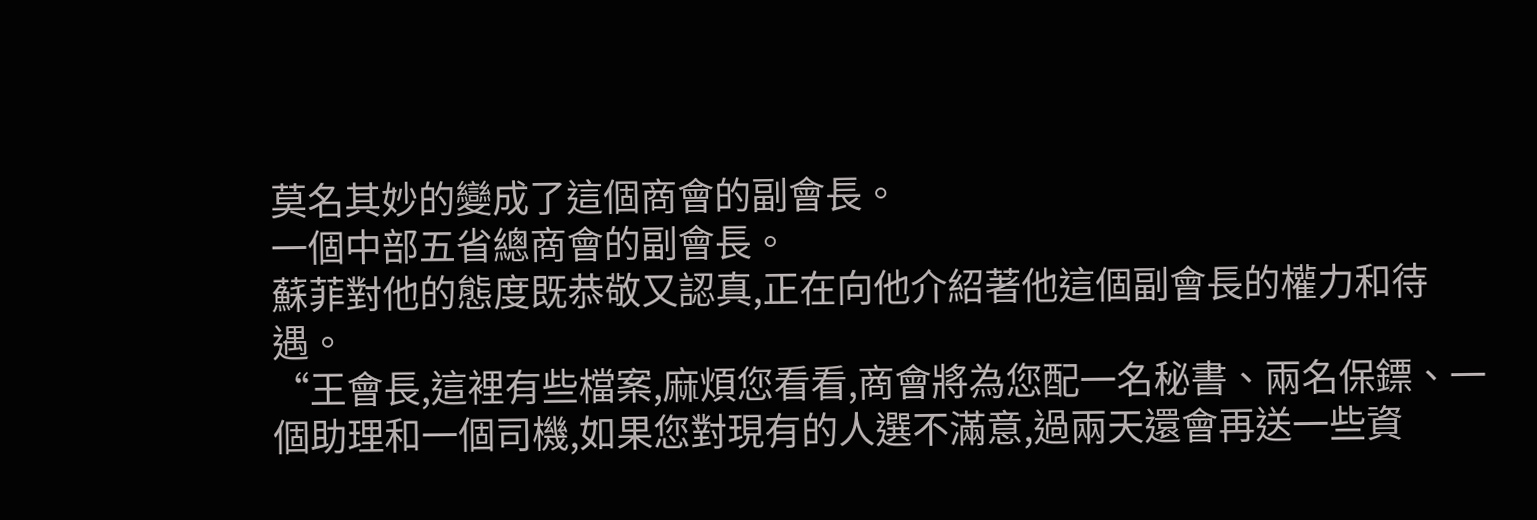莫名其妙的變成了這個商會的副會長。
一個中部五省總商會的副會長。
蘇菲對他的態度既恭敬又認真,正在向他介紹著他這個副會長的權力和待遇。
“王會長,這裡有些檔案,麻煩您看看,商會將為您配一名秘書、兩名保鏢、一個助理和一個司機,如果您對現有的人選不滿意,過兩天還會再送一些資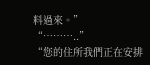料過來。”
“………..”
“您的住所我們正在安排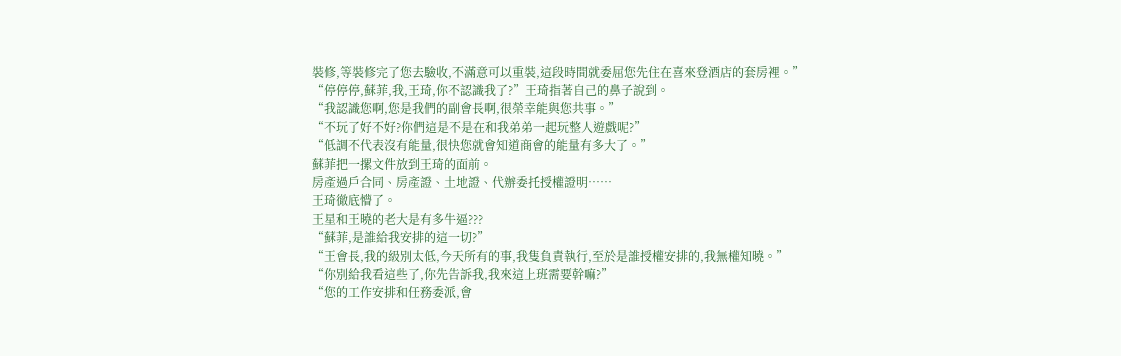裝修,等裝修完了您去驗收,不滿意可以重裝,這段時間就委屈您先住在喜來登酒店的套房裡。”
“停停停,蘇菲,我,王琦,你不認識我了?”王琦指著自己的鼻子說到。
“我認識您啊,您是我們的副會長啊,很榮幸能與您共事。”
“不玩了好不好?你們這是不是在和我弟弟一起玩整人遊戲呢?”
“低調不代表沒有能量,很快您就會知道商會的能量有多大了。”
蘇菲把一摞文件放到王琦的面前。
房產過戶合同、房產證、土地證、代辦委托授權證明……
王琦徹底懵了。
王星和王曉的老大是有多牛逼???
“蘇菲,是誰給我安排的這一切?”
“王會長,我的級別太低,今天所有的事,我隻負責執行,至於是誰授權安排的,我無權知曉。”
“你別給我看這些了,你先告訴我,我來這上班需要幹嘛?”
“您的工作安排和任務委派,會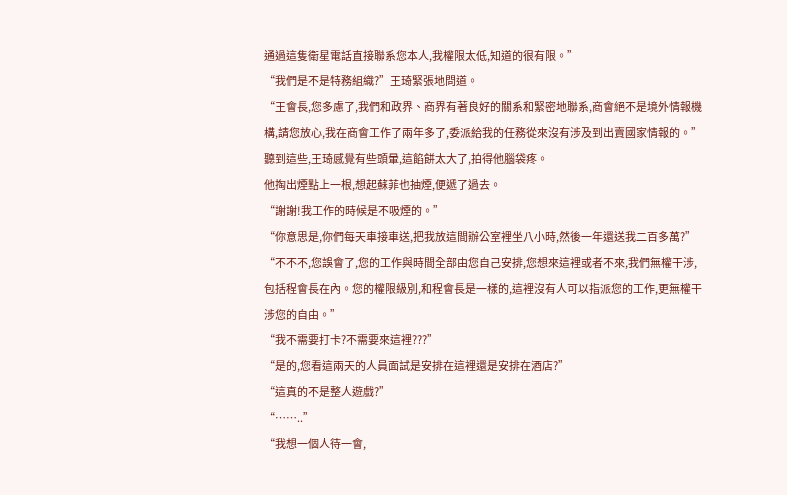通過這隻衛星電話直接聯系您本人,我權限太低,知道的很有限。”
“我們是不是特務組織?”王琦緊張地問道。
“王會長,您多慮了,我們和政界、商界有著良好的關系和緊密地聯系,商會絕不是境外情報機構,請您放心,我在商會工作了兩年多了,委派給我的任務從來沒有涉及到出賣國家情報的。”
聽到這些,王琦感覺有些頭暈,這餡餅太大了,拍得他腦袋疼。
他掏出煙點上一根,想起蘇菲也抽煙,便遞了過去。
“謝謝!我工作的時候是不吸煙的。”
“你意思是,你們每天車接車送,把我放這間辦公室裡坐八小時,然後一年還送我二百多萬?”
“不不不,您誤會了,您的工作與時間全部由您自己安排,您想來這裡或者不來,我們無權干涉,包括程會長在內。您的權限級別,和程會長是一樣的,這裡沒有人可以指派您的工作,更無權干涉您的自由。”
“我不需要打卡?不需要來這裡???”
“是的,您看這兩天的人員面試是安排在這裡還是安排在酒店?”
“這真的不是整人遊戲?”
“……..”
“我想一個人待一會,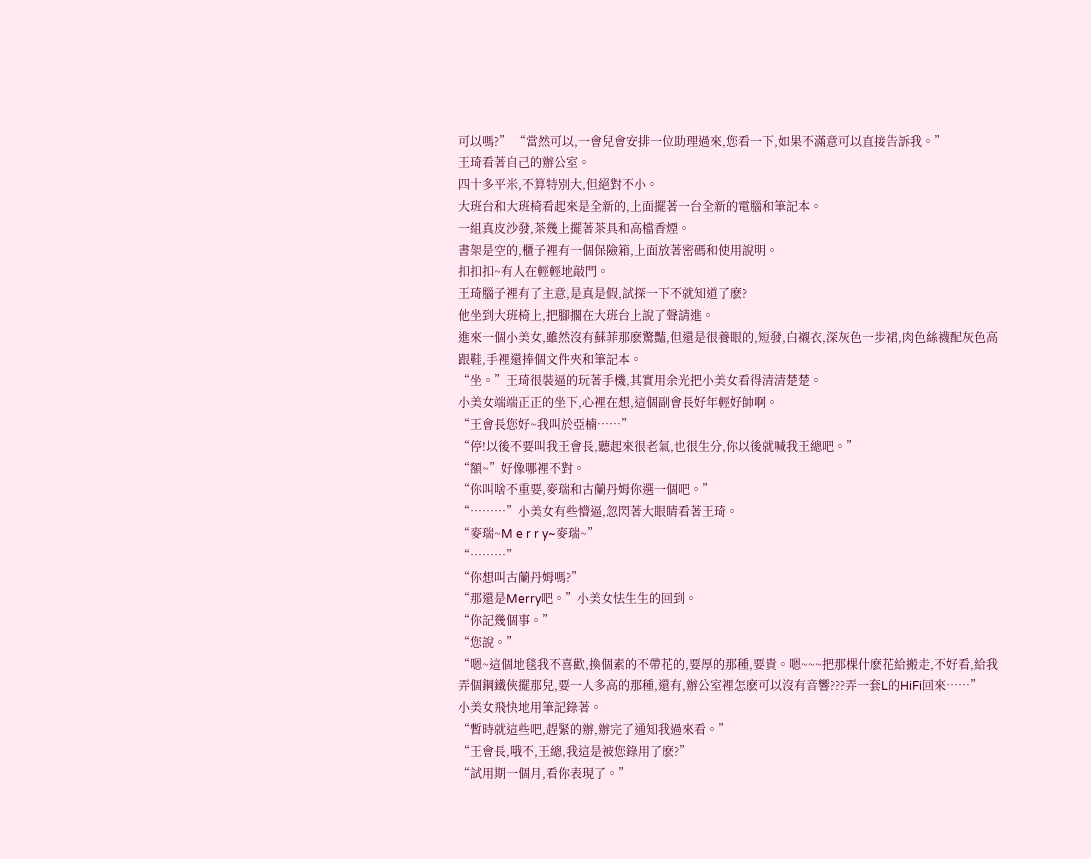可以嗎?” “當然可以,一會兒會安排一位助理過來,您看一下,如果不滿意可以直接告訴我。”
王琦看著自己的辦公室。
四十多平米,不算特別大,但絕對不小。
大班台和大班椅看起來是全新的,上面擺著一台全新的電腦和筆記本。
一組真皮沙發,茶幾上擺著茶具和高檔香煙。
書架是空的,櫃子裡有一個保險箱,上面放著密碼和使用說明。
扣扣扣~有人在輕輕地敲門。
王琦腦子裡有了主意,是真是假,試探一下不就知道了麽?
他坐到大班椅上,把腳擱在大班台上說了聲請進。
進來一個小美女,雖然沒有蘇菲那麽驚豔,但還是很養眼的,短發,白襯衣,深灰色一步裙,肉色絲襪配灰色高跟鞋,手裡還捧個文件夾和筆記本。
“坐。”王琦很裝逼的玩著手機,其實用余光把小美女看得清清楚楚。
小美女端端正正的坐下,心裡在想,這個副會長好年輕好帥啊。
“王會長您好~我叫於亞楠……”
“停!以後不要叫我王會長,聽起來很老氣,也很生分,你以後就喊我王總吧。”
“額~”好像哪裡不對。
“你叫啥不重要,麥瑞和古蘭丹姆你選一個吧。”
“………”小美女有些懵逼,忽閃著大眼睛看著王琦。
“麥瑞~M e r r y~麥瑞~”
“………”
“你想叫古蘭丹姆嗎?”
“那還是Merry吧。”小美女怯生生的回到。
“你記幾個事。”
“您說。”
“嗯~這個地毯我不喜歡,換個素的不帶花的,要厚的那種,要貴。嗯~~~把那棵什麽花給搬走,不好看,給我弄個鋼鐵俠擺那兒,要一人多高的那種,還有,辦公室裡怎麽可以沒有音響???弄一套L的HiFi回來……”
小美女飛快地用筆記錄著。
“暫時就這些吧,趕緊的辦,辦完了通知我過來看。”
“王會長,哦不,王總,我這是被您錄用了麽?”
“試用期一個月,看你表現了。”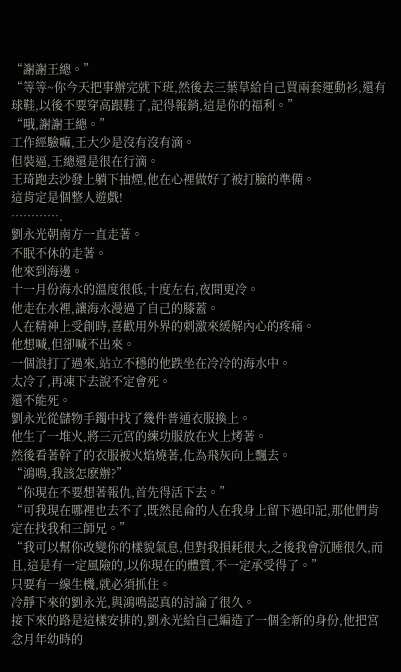“謝謝王總。”
“等等~你今天把事辦完就下班,然後去三葉草給自己買兩套運動衫,還有球鞋,以後不要穿高跟鞋了,記得報銷,這是你的福利。”
“哦,謝謝王總。”
工作經驗嘛,王大少是沒有沒有滴。
但裝逼,王總還是很在行滴。
王琦跑去沙發上躺下抽煙,他在心裡做好了被打臉的準備。
這肯定是個整人遊戲!
………….
劉永光朝南方一直走著。
不眠不休的走著。
他來到海邊。
十一月份海水的溫度很低,十度左右,夜間更冷。
他走在水裡,讓海水漫過了自己的膝蓋。
人在精神上受創時,喜歡用外界的刺激來緩解內心的疼痛。
他想喊,但卻喊不出來。
一個浪打了過來,站立不穩的他跌坐在冷冷的海水中。
太冷了,再凍下去說不定會死。
還不能死。
劉永光從儲物手鐲中找了幾件普通衣服換上。
他生了一堆火,將三元宮的練功服放在火上烤著。
然後看著幹了的衣服被火焰燒著,化為飛灰向上飄去。
“鴻鳴,我該怎麽辦?”
“你現在不要想著報仇,首先得活下去。”
“可我現在哪裡也去不了,既然昆侖的人在我身上留下過印記,那他們肯定在找我和三師兄。”
“我可以幫你改變你的樣貌氣息,但對我損耗很大,之後我會沉睡很久,而且,這是有一定風險的,以你現在的體質,不一定承受得了。”
只要有一線生機,就必須抓住。
冷靜下來的劉永光,與鴻鳴認真的討論了很久。
接下來的路是這樣安排的,劉永光給自己編造了一個全新的身份,他把宮念月年幼時的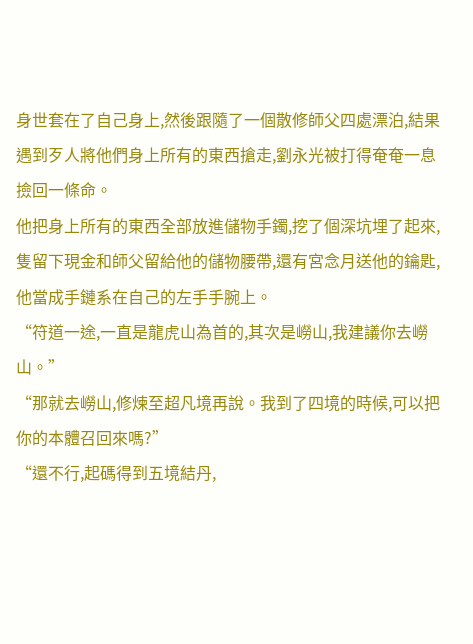身世套在了自己身上,然後跟隨了一個散修師父四處漂泊,結果遇到歹人將他們身上所有的東西搶走,劉永光被打得奄奄一息撿回一條命。
他把身上所有的東西全部放進儲物手鐲,挖了個深坑埋了起來,隻留下現金和師父留給他的儲物腰帶,還有宮念月送他的鑰匙,他當成手鏈系在自己的左手手腕上。
“符道一途,一直是龍虎山為首的,其次是嶗山,我建議你去嶗山。”
“那就去嶗山,修煉至超凡境再說。我到了四境的時候,可以把你的本體召回來嗎?”
“還不行,起碼得到五境結丹,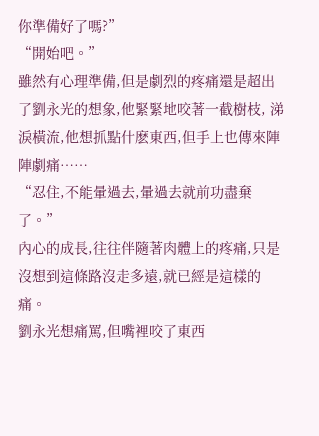你準備好了嗎?”
“開始吧。”
雖然有心理準備,但是劇烈的疼痛還是超出了劉永光的想象,他緊緊地咬著一截樹枝, 涕淚橫流,他想抓點什麽東西,但手上也傳來陣陣劇痛……
“忍住,不能暈過去,暈過去就前功盡棄了。”
內心的成長,往往伴隨著肉體上的疼痛,只是沒想到這條路沒走多遠,就已經是這樣的痛。
劉永光想痛罵,但嘴裡咬了東西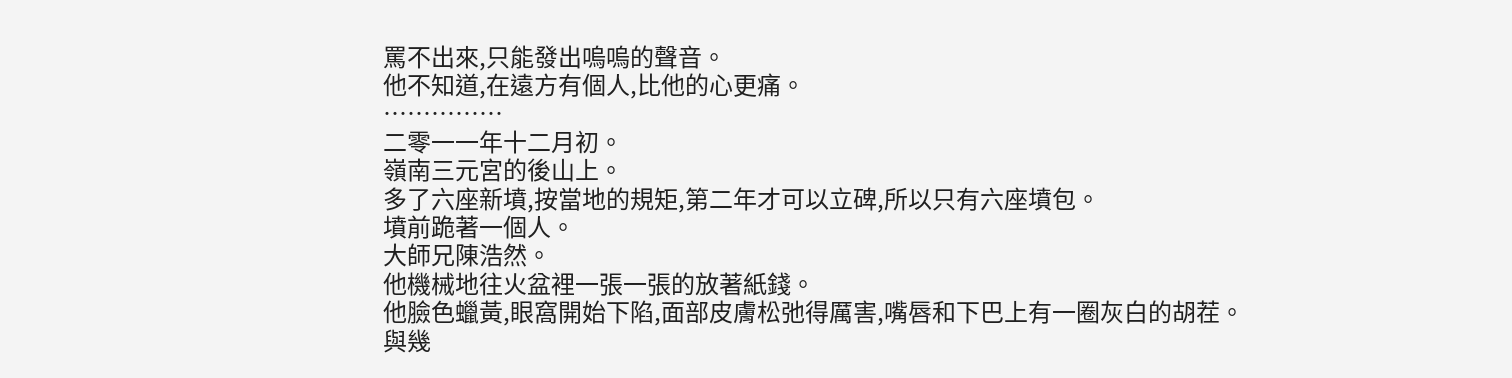罵不出來,只能發出嗚嗚的聲音。
他不知道,在遠方有個人,比他的心更痛。
……………
二零一一年十二月初。
嶺南三元宮的後山上。
多了六座新墳,按當地的規矩,第二年才可以立碑,所以只有六座墳包。
墳前跪著一個人。
大師兄陳浩然。
他機械地往火盆裡一張一張的放著紙錢。
他臉色蠟黃,眼窩開始下陷,面部皮膚松弛得厲害,嘴唇和下巴上有一圈灰白的胡茬。
與幾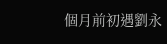個月前初遇劉永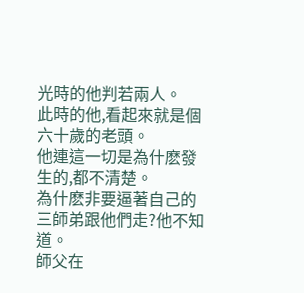光時的他判若兩人。
此時的他,看起來就是個六十歲的老頭。
他連這一切是為什麽發生的,都不清楚。
為什麽非要逼著自己的三師弟跟他們走?他不知道。
師父在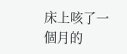床上咳了一個月的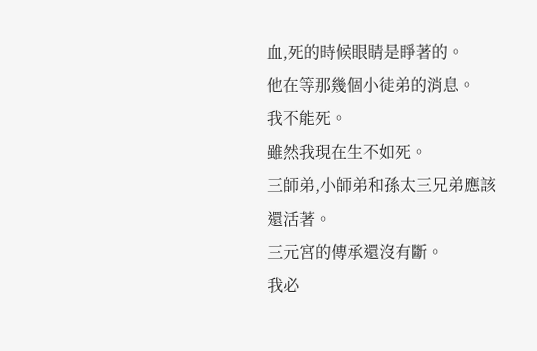血,死的時候眼睛是睜著的。
他在等那幾個小徒弟的消息。
我不能死。
雖然我現在生不如死。
三師弟,小師弟和孫太三兄弟應該還活著。
三元宮的傳承還沒有斷。
我必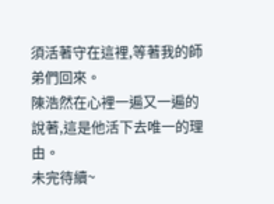須活著守在這裡,等著我的師弟們回來。
陳浩然在心裡一遍又一遍的說著,這是他活下去唯一的理由。
未完待續~